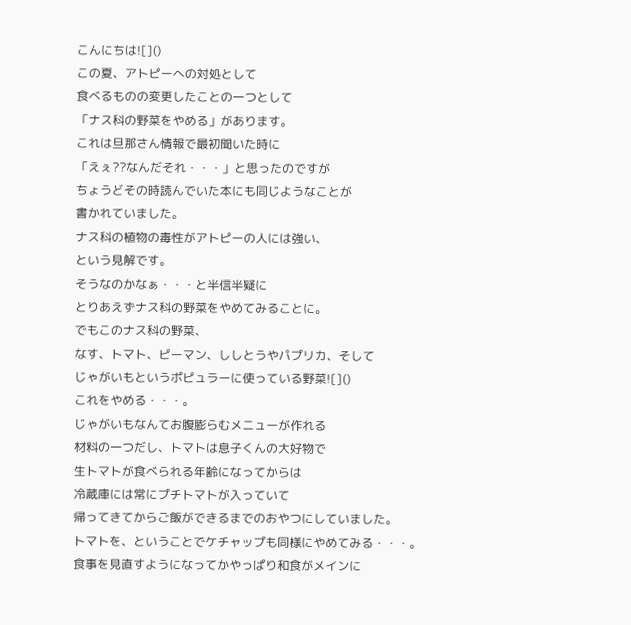こんにちは![]()
この夏、アトピーへの対処として
食べるものの変更したことの一つとして
「ナス科の野菜をやめる」があります。
これは旦那さん情報で最初聞いた時に
「えぇ??なんだそれ・・・」と思ったのですが
ちょうどその時読んでいた本にも同じようなことが
書かれていました。
ナス科の植物の毒性がアトピーの人には強い、
という見解です。
そうなのかなぁ・・・と半信半疑に
とりあえずナス科の野菜をやめてみることに。
でもこのナス科の野菜、
なす、トマト、ピーマン、ししとうやパプリカ、そして
じゃがいもというポピュラーに使っている野菜![]()
これをやめる・・・。
じゃがいもなんてお腹膨らむメニューが作れる
材料の一つだし、トマトは息子くんの大好物で
生トマトが食べられる年齢になってからは
冷蔵庫には常にプチトマトが入っていて
帰ってきてからご飯ができるまでのおやつにしていました。
トマトを、ということでケチャップも同様にやめてみる・・・。
食事を見直すようになってかやっぱり和食がメインに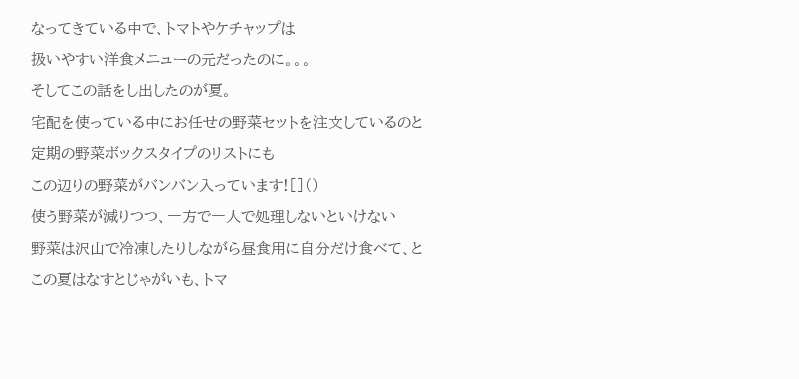なってきている中で、トマトやケチャップは
扱いやすい洋食メニューの元だったのに。。。
そしてこの話をし出したのが夏。
宅配を使っている中にお任せの野菜セットを注文しているのと
定期の野菜ボックスタイプのリストにも
この辺りの野菜がバンバン入っています![]()
使う野菜が減りつつ、一方で一人で処理しないといけない
野菜は沢山で冷凍したりしながら昼食用に自分だけ食べて、と
この夏はなすとじゃがいも、トマ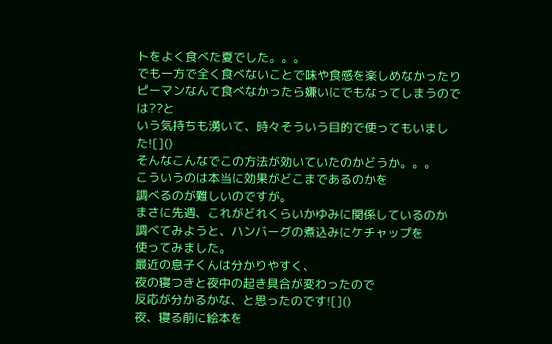トをよく食べた夏でした。。。
でも一方で全く食べないことで味や食感を楽しめなかったり
ピーマンなんて食べなかったら嫌いにでもなってしまうのでは??と
いう気持ちも湧いて、時々そういう目的で使ってもいました![]()
そんなこんなでこの方法が効いていたのかどうか。。。
こういうのは本当に効果がどこまであるのかを
調べるのが難しいのですが。
まさに先週、これがどれくらいかゆみに関係しているのか
調べてみようと、ハンバーグの煮込みにケチャップを
使ってみました。
最近の息子くんは分かりやすく、
夜の寝つきと夜中の起き具合が変わったので
反応が分かるかな、と思ったのです![]()
夜、寝る前に絵本を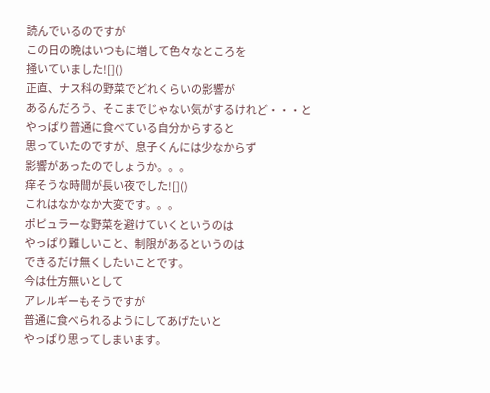読んでいるのですが
この日の晩はいつもに増して色々なところを
掻いていました![]()
正直、ナス科の野菜でどれくらいの影響が
あるんだろう、そこまでじゃない気がするけれど・・・と
やっぱり普通に食べている自分からすると
思っていたのですが、息子くんには少なからず
影響があったのでしょうか。。。
痒そうな時間が長い夜でした![]()
これはなかなか大変です。。。
ポピュラーな野菜を避けていくというのは
やっぱり難しいこと、制限があるというのは
できるだけ無くしたいことです。
今は仕方無いとして
アレルギーもそうですが
普通に食べられるようにしてあげたいと
やっぱり思ってしまいます。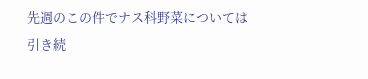先週のこの件でナス科野菜については
引き続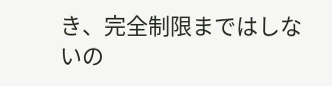き、完全制限まではしないの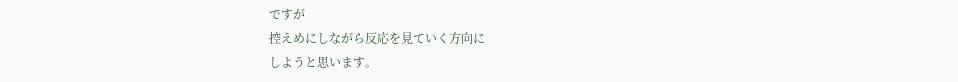ですが
控えめにしながら反応を見ていく方向に
しようと思います。